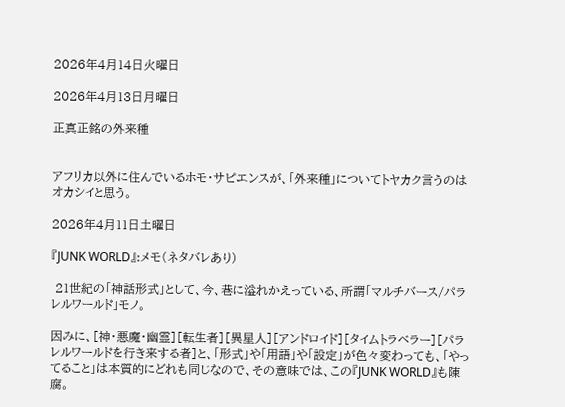2026年4月14日火曜日

2026年4月13日月曜日

正真正銘の外来種


アフリカ以外に住んでいるホモ・サピエンスが、「外来種」についてトヤカク言うのはオカシイと思う。

2026年4月11日土曜日

『JUNK WORLD』:メモ(ネタバレあり)

 21世紀の「神話形式」として、今、巷に溢れかえっている、所謂「マルチバース/パラレルワールド」モノ。

因みに、[神・悪魔・幽霊][転生者][異星人][アンドロイド][タイムトラベラー][パラレルワールドを行き来する者]と、「形式」や「用語」や「設定」が色々変わっても、「やってること」は本質的にどれも同じなので、その意味では、この『JUNK WORLD』も陳腐。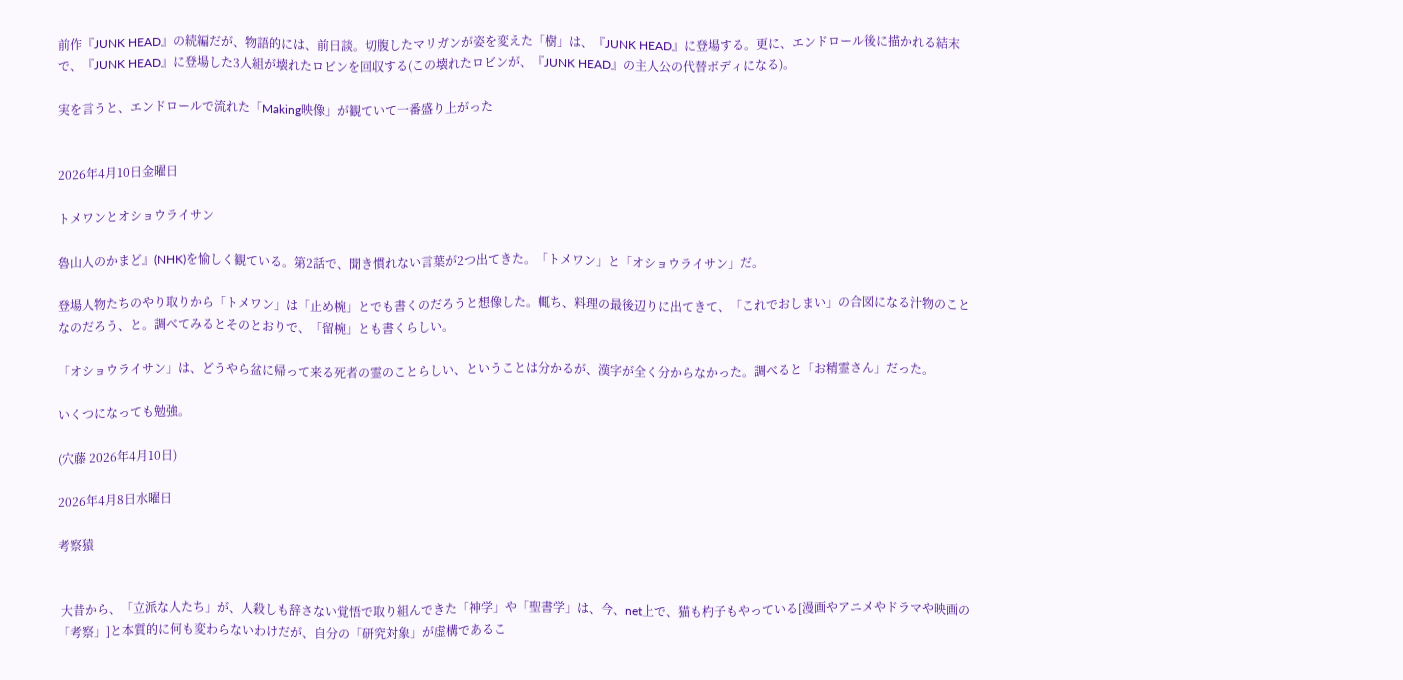前作『JUNK HEAD』の続編だが、物語的には、前日談。切腹したマリガンが姿を変えた「樹」は、『JUNK HEAD』に登場する。更に、エンドロール後に描かれる結末で、『JUNK HEAD』に登場した3人組が壊れたロビンを回収する(この壊れたロビンが、『JUNK HEAD』の主人公の代替ボディになる)。

実を言うと、エンドロールで流れた「Making映像」が観ていて一番盛り上がった


2026年4月10日金曜日

トメワンとオショウライサン

魯山人のかまど』(NHK)を愉しく観ている。第2話で、聞き慣れない言葉が2つ出てきた。「トメワン」と「オショウライサン」だ。

登場人物たちのやり取りから「トメワン」は「止め椀」とでも書くのだろうと想像した。輒ち、料理の最後辺りに出てきて、「これでおしまい」の合図になる汁物のことなのだろう、と。調べてみるとそのとおりで、「留椀」とも書くらしい。

「オショウライサン」は、どうやら盆に帰って来る死者の霊のことらしい、ということは分かるが、漢字が全く分からなかった。調べると「お精霊さん」だった。

いくつになっても勉強。

(穴藤 2026年4月10日)

2026年4月8日水曜日

考察猿


 大昔から、「立派な人たち」が、人殺しも辞さない覚悟で取り組んできた「神学」や「聖書学」は、今、net上で、猫も杓子もやっている[漫画やアニメやドラマや映画の「考察」]と本質的に何も変わらないわけだが、自分の「研究対象」が虚構であるこ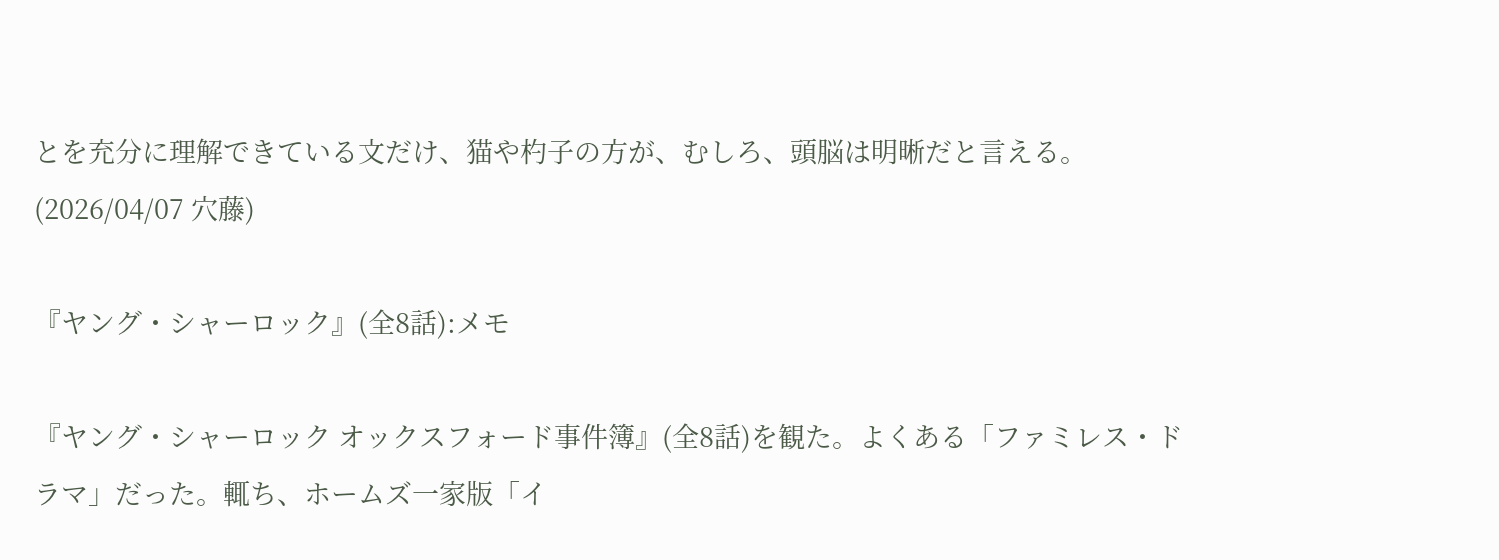とを充分に理解できている文だけ、猫や杓子の方が、むしろ、頭脳は明晰だと言える。(2026/04/07 穴藤)

『ヤング・シャーロック』(全8話):メモ

『ヤング・シャーロック オックスフォード事件簿』(全8話)を観た。よくある「ファミレス・ドラマ」だった。輒ち、ホームズ一家版「イ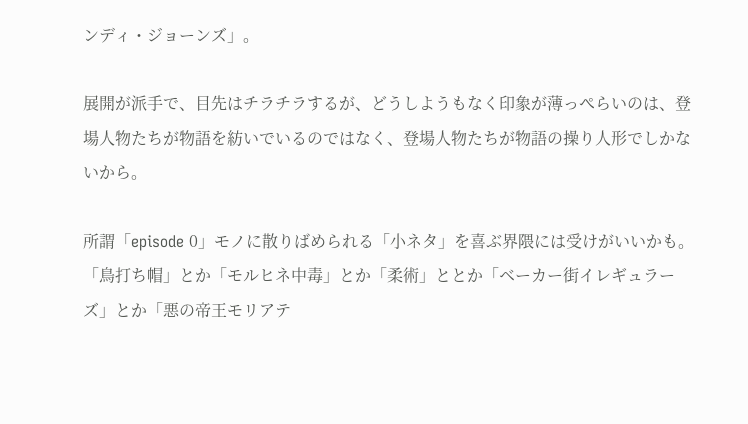ンディ・ジョーンズ」。

展開が派手で、目先はチラチラするが、どうしようもなく印象が薄っぺらいのは、登場人物たちが物語を紡いでいるのではなく、登場人物たちが物語の操り人形でしかないから。

所謂「episode 0」モノに散りばめられる「小ネタ」を喜ぶ界隈には受けがいいかも。「鳥打ち帽」とか「モルヒネ中毒」とか「柔術」ととか「ベーカー街イレギュラーズ」とか「悪の帝王モリアテ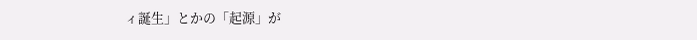ィ誕生」とかの「起源」が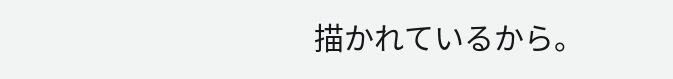描かれているから。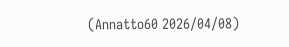(Annatto60 2026/04/08)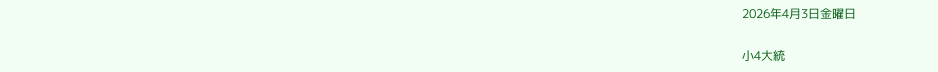2026年4月3日金曜日

小4大統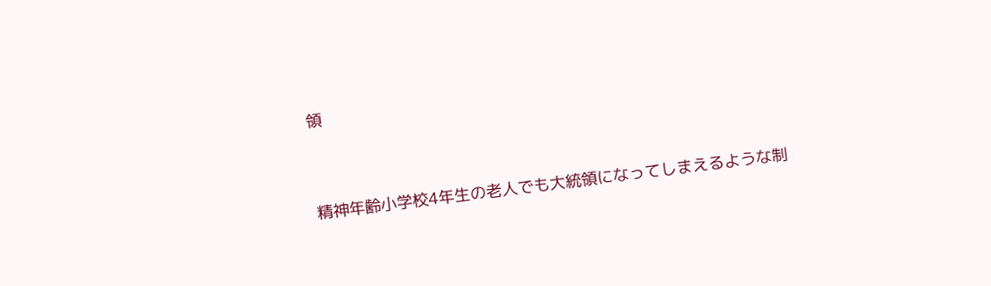領


精神年齢小学校4年生の老人でも大統領になってしまえるような制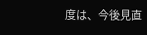度は、今後見直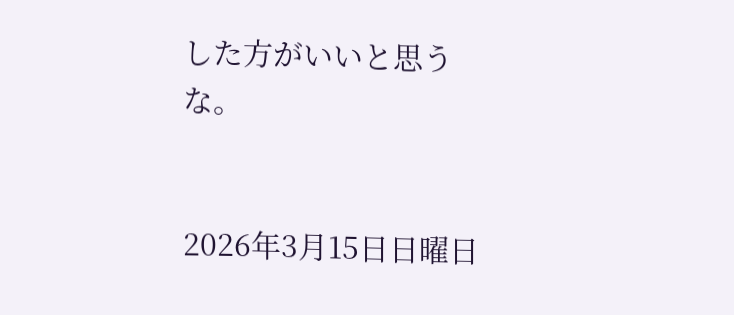した方がいいと思うな。


2026年3月15日日曜日